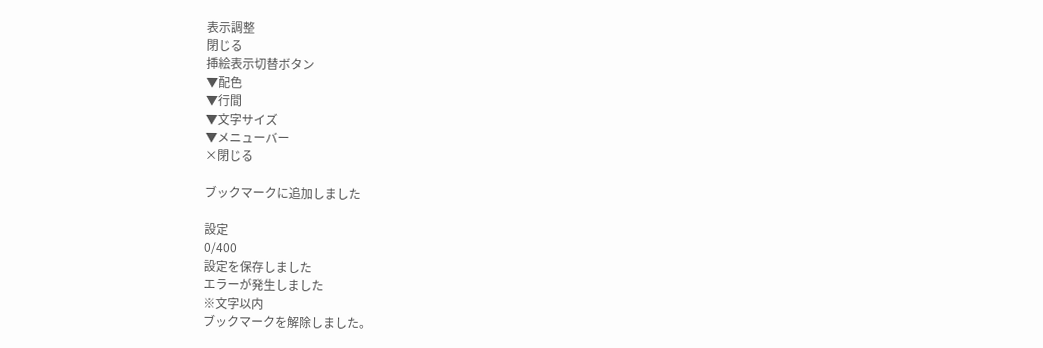表示調整
閉じる
挿絵表示切替ボタン
▼配色
▼行間
▼文字サイズ
▼メニューバー
×閉じる

ブックマークに追加しました

設定
0/400
設定を保存しました
エラーが発生しました
※文字以内
ブックマークを解除しました。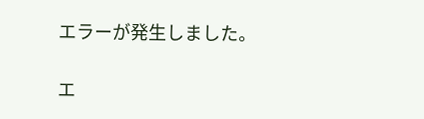エラーが発生しました。

エ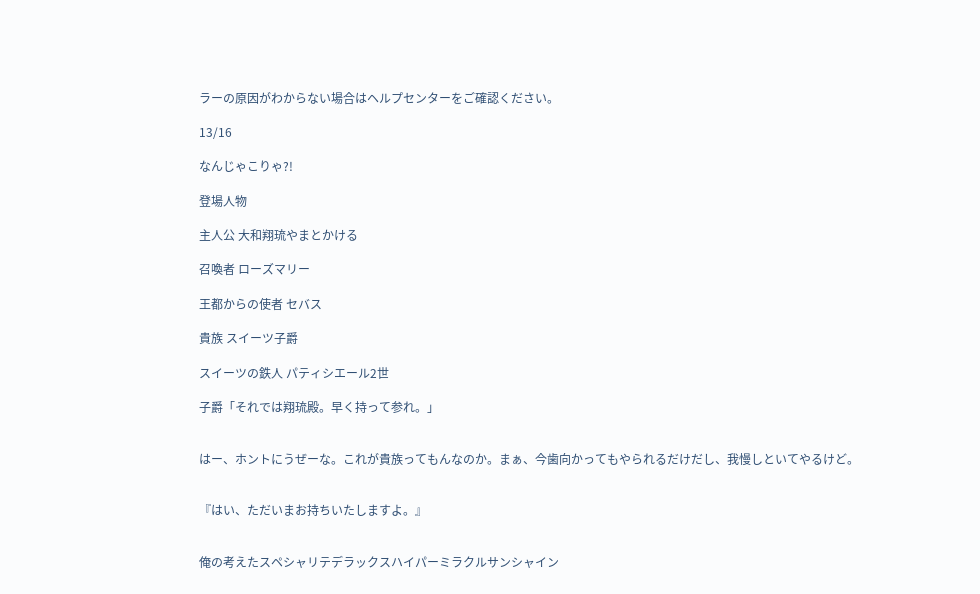ラーの原因がわからない場合はヘルプセンターをご確認ください。

13/16

なんじゃこりゃ?!

登場人物

主人公 大和翔琉やまとかける

召喚者 ローズマリー

王都からの使者 セバス

貴族 スイーツ子爵

スイーツの鉄人 パティシエール2世

子爵「それでは翔琉殿。早く持って参れ。」


はー、ホントにうぜーな。これが貴族ってもんなのか。まぁ、今歯向かってもやられるだけだし、我慢しといてやるけど。


『はい、ただいまお持ちいたしますよ。』


俺の考えたスペシャリテデラックスハイパーミラクルサンシャイン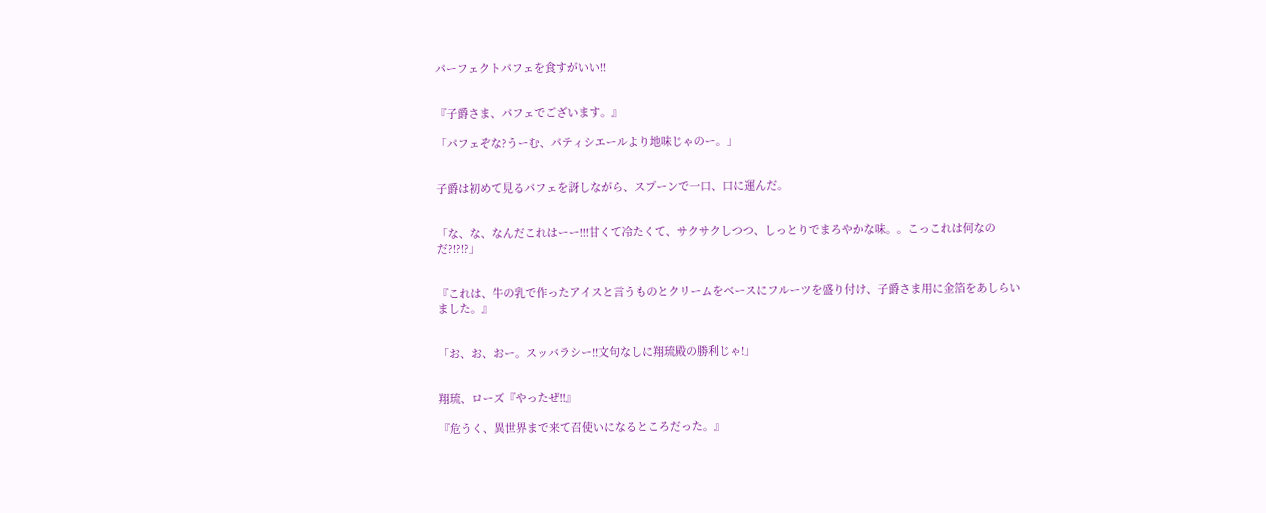パーフェクトパフェを食すがいい!!


『子爵さま、パフェでございます。』

「パフェぞな?うーむ、パティシエールより地味じゃのー。」


子爵は初めて見るパフェを訝しながら、スプーンで一口、口に運んだ。


「な、な、なんだこれはーー!!!甘くて冷たくて、サクサクしつつ、しっとりでまろやかな味。。こっこれは何なのだ?!?!?」


『これは、牛の乳で作ったアイスと言うものとクリームをベースにフルーツを盛り付け、子爵さま用に金箔をあしらいました。』


「お、お、おー。スッバラシー!!文句なしに翔琉殿の勝利じゃ!」


翔琉、ローズ『やったぜ!!』

『危うく、異世界まで来て召使いになるところだった。』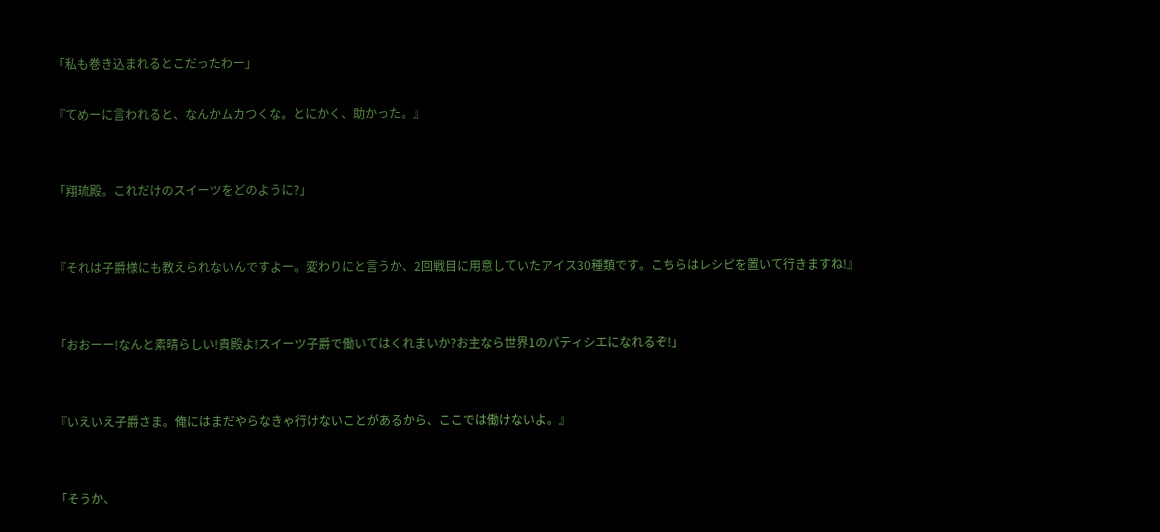「私も巻き込まれるとこだったわー」

『てめーに言われると、なんかムカつくな。とにかく、助かった。』


「翔琉殿。これだけのスイーツをどのように?」


『それは子爵様にも教えられないんですよー。変わりにと言うか、2回戦目に用意していたアイス30種類です。こちらはレシピを置いて行きますね!』


「おおーー!なんと素晴らしい!貴殿よ!スイーツ子爵で働いてはくれまいか?お主なら世界1のパティシエになれるぞ!」


『いえいえ子爵さま。俺にはまだやらなきゃ行けないことがあるから、ここでは働けないよ。』


「そうか、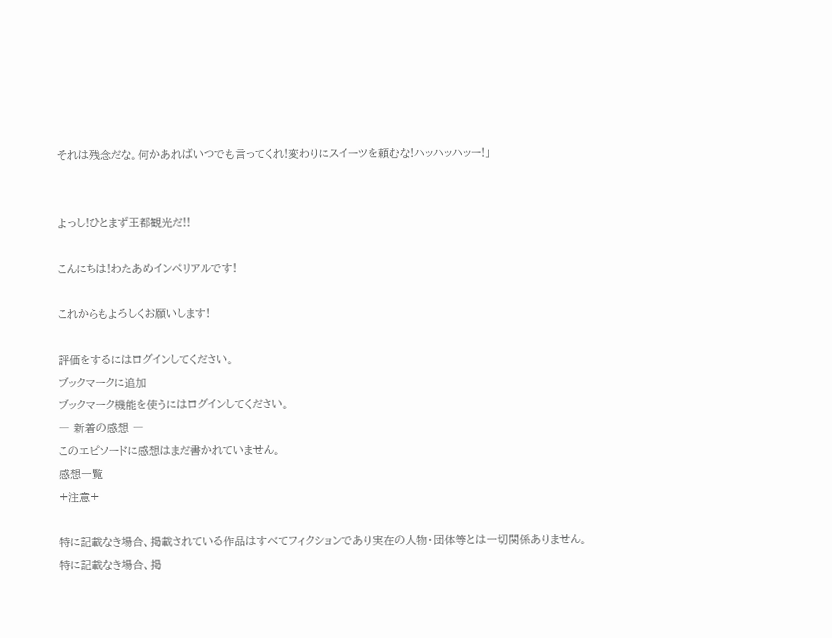それは残念だな。何かあればいつでも言ってくれ!変わりにスイーツを頼むな!ハッハッハッー!」


よっし!ひとまず王都観光だ!!

こんにちは!わたあめインペリアルです!

これからもよろしくお願いします!

評価をするにはログインしてください。
ブックマークに追加
ブックマーク機能を使うにはログインしてください。
― 新着の感想 ―
このエピソードに感想はまだ書かれていません。
感想一覧
+注意+

特に記載なき場合、掲載されている作品はすべてフィクションであり実在の人物・団体等とは一切関係ありません。
特に記載なき場合、掲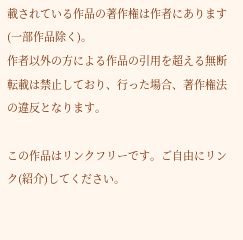載されている作品の著作権は作者にあります(一部作品除く)。
作者以外の方による作品の引用を超える無断転載は禁止しており、行った場合、著作権法の違反となります。

この作品はリンクフリーです。ご自由にリンク(紹介)してください。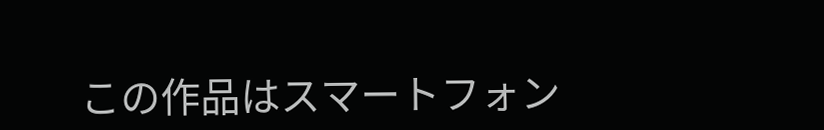この作品はスマートフォン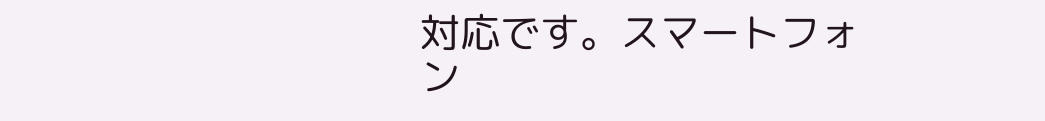対応です。スマートフォン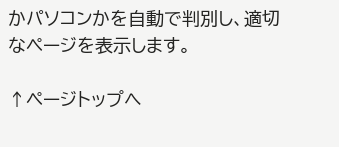かパソコンかを自動で判別し、適切なページを表示します。

↑ページトップへ